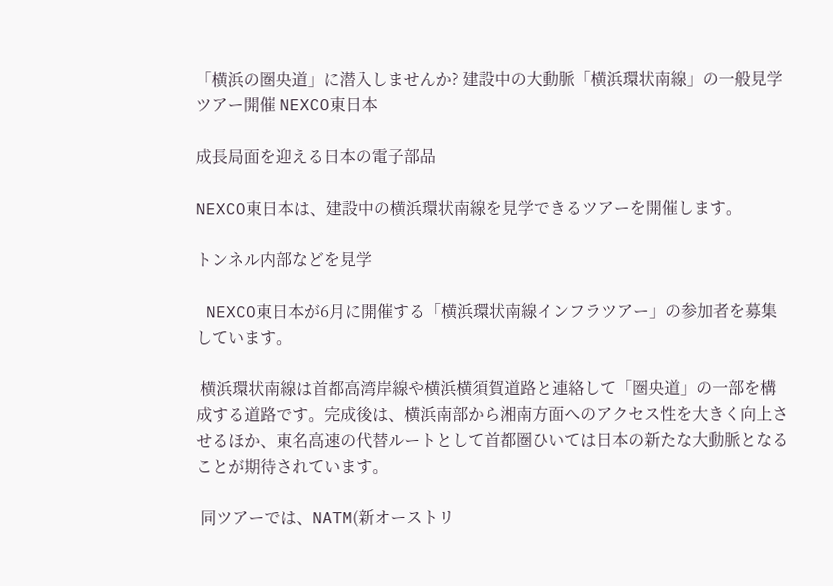「横浜の圏央道」に潜入しませんか? 建設中の大動脈「横浜環状南線」の一般見学ツアー開催 NEXCO東日本

成長局面を迎える日本の電子部品

NEXCO東日本は、建設中の横浜環状南線を見学できるツアーを開催します。

トンネル内部などを見学

 NEXCO東日本が6月に開催する「横浜環状南線インフラツアー」の参加者を募集しています。

 横浜環状南線は首都高湾岸線や横浜横須賀道路と連絡して「圏央道」の一部を構成する道路です。完成後は、横浜南部から湘南方面へのアクセス性を大きく向上させるほか、東名高速の代替ルートとして首都圏ひいては日本の新たな大動脈となることが期待されています。

 同ツアーでは、NATM(新オーストリ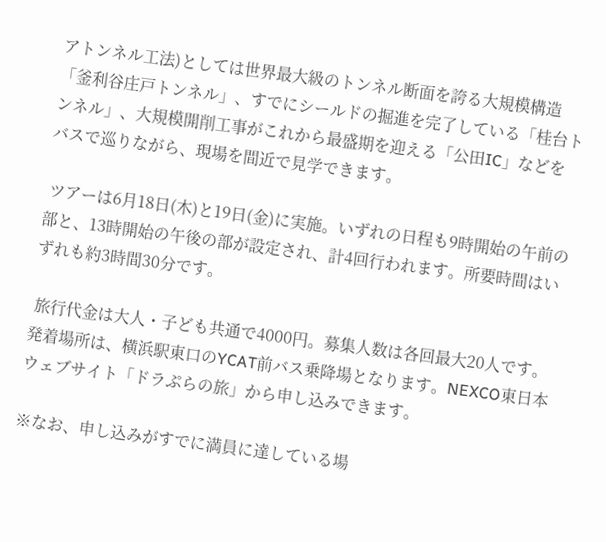アトンネル工法)としては世界最大級のトンネル断面を誇る大規模構造「釜利谷庄戸トンネル」、すでにシールドの掘進を完了している「桂台トンネル」、大規模開削工事がこれから最盛期を迎える「公田IC」などをバスで巡りながら、現場を間近で見学できます。

 ツアーは6月18日(木)と19日(金)に実施。いずれの日程も9時開始の午前の部と、13時開始の午後の部が設定され、計4回行われます。所要時間はいずれも約3時間30分です。

 旅行代金は大人・子ども共通で4000円。募集人数は各回最大20人です。発着場所は、横浜駅東口のYCAT前バス乗降場となります。NEXCO東日本ウェブサイト「ドラぷらの旅」から申し込みできます。

※なお、申し込みがすでに満員に達している場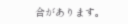合があります。